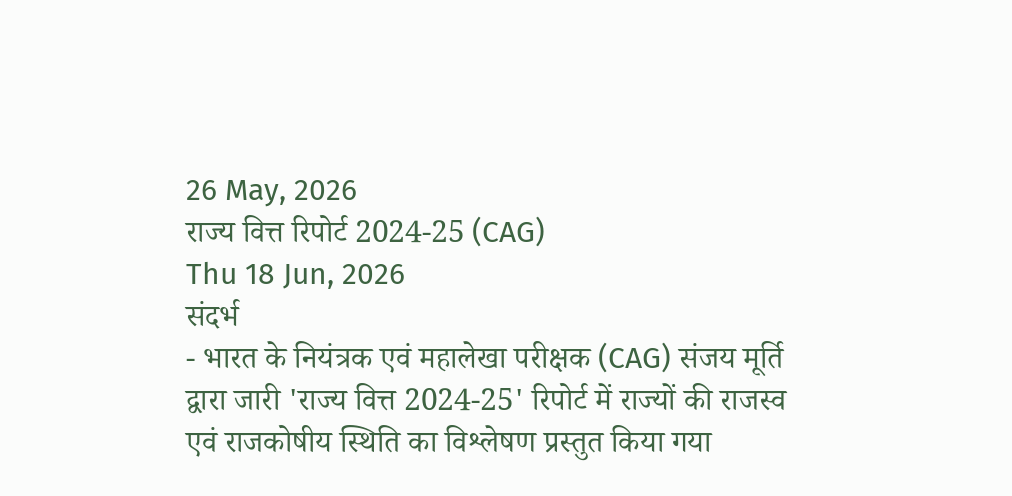26 May, 2026
राज्य वित्त रिपोर्ट 2024-25 (CAG)
Thu 18 Jun, 2026
संदर्भ
- भारत के नियंत्रक एवं महालेखा परीक्षक (CAG) संजय मूर्ति द्वारा जारी 'राज्य वित्त 2024-25' रिपोर्ट में राज्यों की राजस्व एवं राजकोषीय स्थिति का विश्लेषण प्रस्तुत किया गया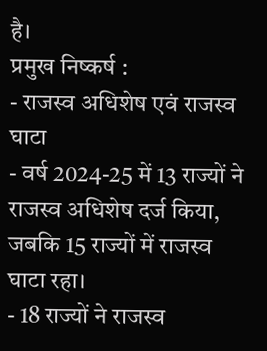है।
प्रमुख निष्कर्ष :
- राजस्व अधिशेष एवं राजस्व घाटा
- वर्ष 2024-25 में 13 राज्यों ने राजस्व अधिशेष दर्ज किया, जबकि 15 राज्यों में राजस्व घाटा रहा।
- 18 राज्यों ने राजस्व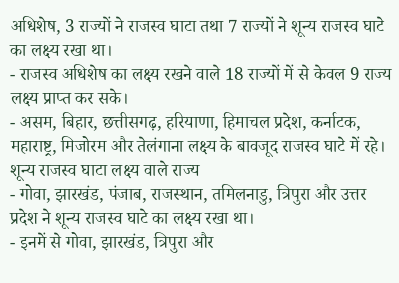अधिशेष, 3 राज्यों ने राजस्व घाटा तथा 7 राज्यों ने शून्य राजस्व घाटे का लक्ष्य रखा था।
- राजस्व अधिशेष का लक्ष्य रखने वाले 18 राज्यों में से केवल 9 राज्य लक्ष्य प्राप्त कर सके।
- असम, बिहार, छत्तीसगढ़, हरियाणा, हिमाचल प्रदेश, कर्नाटक, महाराष्ट्र, मिजोरम और तेलंगाना लक्ष्य के बावजूद राजस्व घाटे में रहे।
शून्य राजस्व घाटा लक्ष्य वाले राज्य
- गोवा, झारखंड, पंजाब, राजस्थान, तमिलनाडु, त्रिपुरा और उत्तर प्रदेश ने शून्य राजस्व घाटे का लक्ष्य रखा था।
- इनमें से गोवा, झारखंड, त्रिपुरा और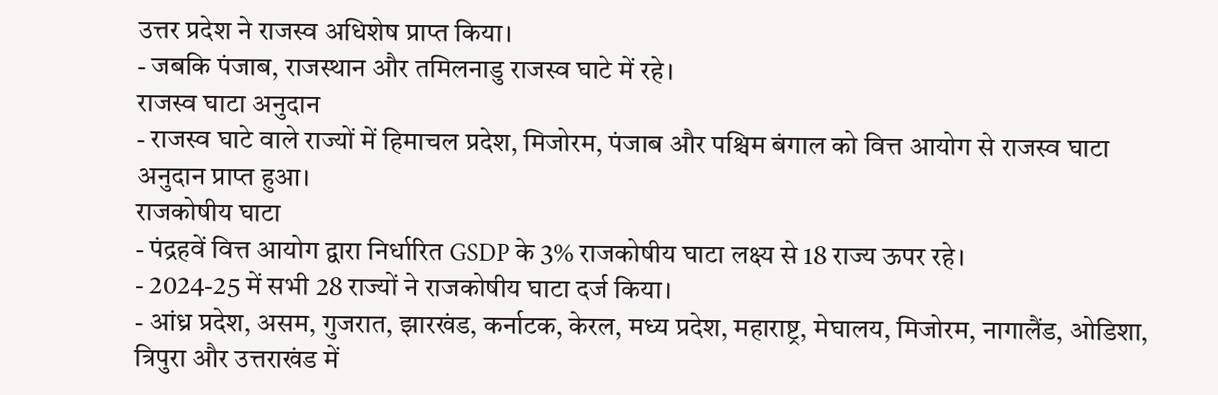उत्तर प्रदेश ने राजस्व अधिशेष प्राप्त किया।
- जबकि पंजाब, राजस्थान और तमिलनाडु राजस्व घाटे में रहे।
राजस्व घाटा अनुदान
- राजस्व घाटे वाले राज्यों में हिमाचल प्रदेश, मिजोरम, पंजाब और पश्चिम बंगाल को वित्त आयोग से राजस्व घाटा अनुदान प्राप्त हुआ।
राजकोषीय घाटा
- पंद्रहवें वित्त आयोग द्वारा निर्धारित GSDP के 3% राजकोषीय घाटा लक्ष्य से 18 राज्य ऊपर रहे।
- 2024-25 में सभी 28 राज्यों ने राजकोषीय घाटा दर्ज किया।
- आंध्र प्रदेश, असम, गुजरात, झारखंड, कर्नाटक, केरल, मध्य प्रदेश, महाराष्ट्र, मेघालय, मिजोरम, नागालैंड, ओडिशा, त्रिपुरा और उत्तराखंड में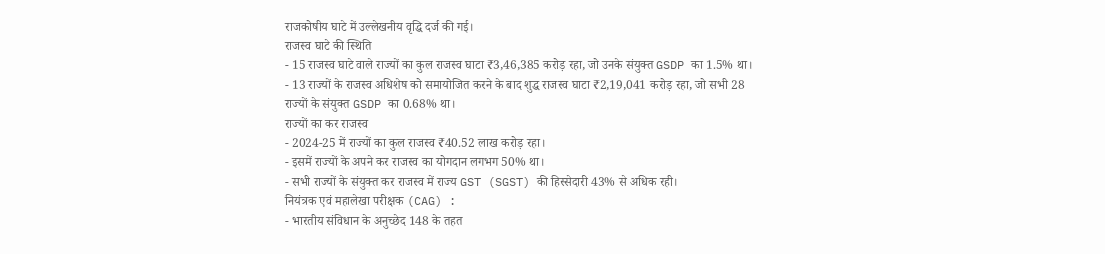राजकोषीय घाटे में उल्लेखनीय वृद्धि दर्ज की गई।
राजस्व घाटे की स्थिति
- 15 राजस्व घाटे वाले राज्यों का कुल राजस्व घाटा ₹3,46,385 करोड़ रहा, जो उनके संयुक्त GSDP का 1.5% था।
- 13 राज्यों के राजस्व अधिशेष को समायोजित करने के बाद शुद्ध राजस्व घाटा ₹2,19,041 करोड़ रहा, जो सभी 28 राज्यों के संयुक्त GSDP का 0.68% था।
राज्यों का कर राजस्व
- 2024-25 में राज्यों का कुल राजस्व ₹40.52 लाख करोड़ रहा।
- इसमें राज्यों के अपने कर राजस्व का योगदान लगभग 50% था।
- सभी राज्यों के संयुक्त कर राजस्व में राज्य GST (SGST) की हिस्सेदारी 43% से अधिक रही।
नियंत्रक एवं महालेखा परीक्षक (CAG) :
- भारतीय संविधान के अनुच्छेद 148 के तहत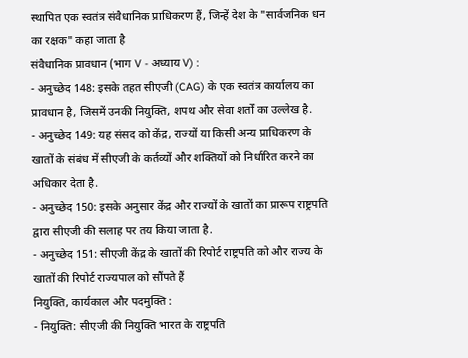स्थापित एक स्वतंत्र संवैधानिक प्राधिकरण हैं, जिन्हें देश के "सार्वजनिक धन का रक्षक" कहा जाता है
संवैधानिक प्रावधान (भाग V - अध्याय V) :
- अनुच्छेद 148: इसके तहत सीएजी (CAG) के एक स्वतंत्र कार्यालय का प्रावधान है, जिसमें उनकी नियुक्ति, शपथ और सेवा शर्तों का उल्लेख है.
- अनुच्छेद 149: यह संसद को केंद्र, राज्यों या किसी अन्य प्राधिकरण के खातों के संबंध में सीएजी के कर्तव्यों और शक्तियों को निर्धारित करने का अधिकार देता है.
- अनुच्छेद 150: इसके अनुसार केंद्र और राज्यों के खातों का प्रारूप राष्ट्रपति द्वारा सीएजी की सलाह पर तय किया जाता है.
- अनुच्छेद 151: सीएजी केंद्र के खातों की रिपोर्ट राष्ट्रपति को और राज्य के खातों की रिपोर्ट राज्यपाल को सौंपते हैं
नियुक्ति, कार्यकाल और पदमुक्ति :
- नियुक्ति: सीएजी की नियुक्ति भारत के राष्ट्रपति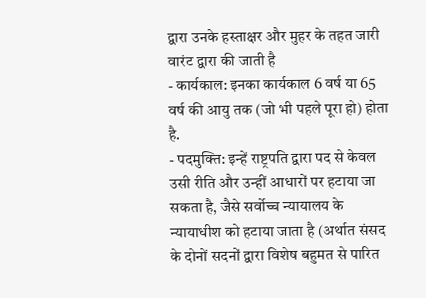द्वारा उनके हस्ताक्षर और मुहर के तहत जारी वारंट द्वारा की जाती है
- कार्यकाल: इनका कार्यकाल 6 वर्ष या 65 वर्ष की आयु तक (जो भी पहले पूरा हो) होता है.
- पदमुक्ति: इन्हें राष्ट्रपति द्वारा पद से केवल उसी रीति और उन्हीं आधारों पर हटाया जा सकता है, जैसे सर्वोच्च न्यायालय के न्यायाधीश को हटाया जाता है (अर्थात संसद के दोनों सदनों द्वारा विशेष बहुमत से पारित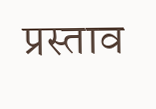प्रस्ताव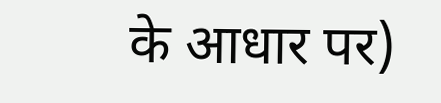के आधार पर)